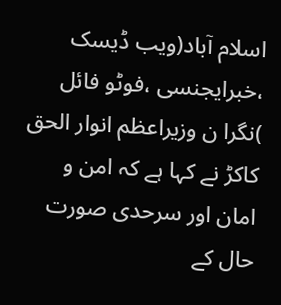اسلام آباد(ویب ڈیسک ،خبرایجنسی ،فوٹو فائل )نگرا ن وزیراعظم انوار الحق کاکڑ نے کہا ہے کہ امن و امان اور سرحدی صورت حال کے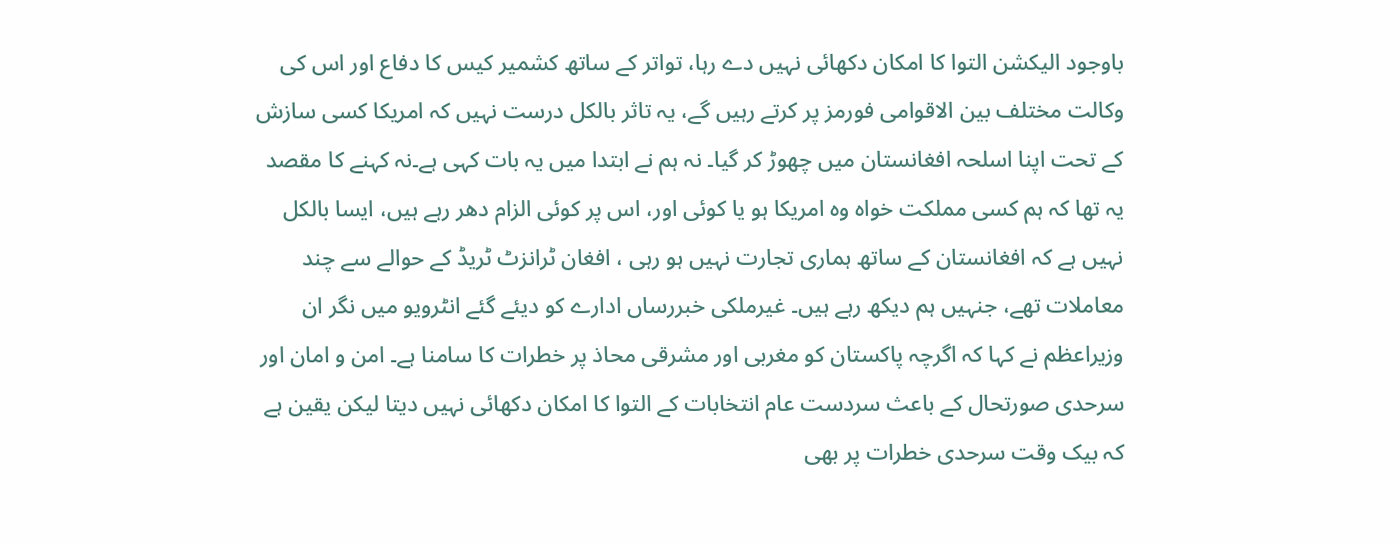باوجود الیکشن التوا کا امکان دکھائی نہیں دے رہا، تواتر کے ساتھ کشمیر کیس کا دفاع اور اس کی وکالت مختلف بین الاقوامی فورمز پر کرتے رہیں گے، یہ تاثر بالکل درست نہیں کہ امریکا کسی سازش کے تحت اپنا اسلحہ افغانستان میں چھوڑ کر گیا۔ نہ ہم نے ابتدا میں یہ بات کہی ہے۔نہ کہنے کا مقصد یہ تھا کہ ہم کسی مملکت خواہ وہ امریکا ہو یا کوئی اور، اس پر کوئی الزام دھر رہے ہیں، ایسا بالکل نہیں ہے کہ افغانستان کے ساتھ ہماری تجارت نہیں ہو رہی ، افغان ٹرانزٹ ٹریڈ کے حوالے سے چند معاملات تھے، جنہیں ہم دیکھ رہے ہیں۔ غیرملکی خبررساں ادارے کو دیئے گئے انٹرویو میں نگر ان وزیراعظم نے کہا کہ اگرچہ پاکستان کو مغربی اور مشرقی محاذ پر خطرات کا سامنا ہے۔ امن و امان اور سرحدی صورتحال کے باعث سردست عام انتخابات کے التوا کا امکان دکھائی نہیں دیتا لیکن یقین ہے کہ بیک وقت سرحدی خطرات پر بھی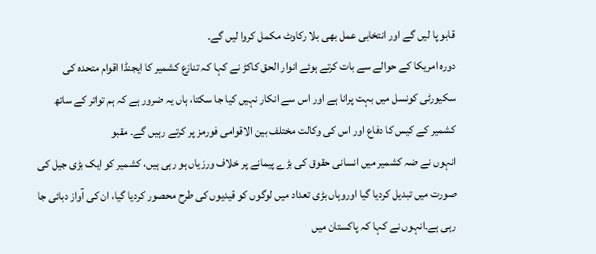قابو پا لیں گے اور انتخابی عمل بھی بلا رکاوٹ مکمل کروا لیں گے۔
دورہ امریکا کے حوالے سے بات کرتے ہوئے انوار الحق کاکڑ نے کہا کہ تنازع کشمیر کا ایجنڈا اقوام متحدہ کی سکیورٹی کونسل میں بہت پرانا ہے اور اس سے انکار نہیں کیا جا سکتا، ہاں یہ ضرور ہے کہ ہم تواتر کے ساتھ کشمیر کے کیس کا دفاع اور اس کی وکالت مختلف بین الاقوامی فورمز پر کرتے رہیں گے۔ مقبو
انہوں نے ضہ کشمیر میں انسانی حقوق کی بڑے پیمانے پر خلاف ورزیاں ہو رہی ہیں، کشمیر کو ایک بڑی جیل کی صورت میں تبدیل کردیا گیا اوروہاں بڑی تعداد میں لوگوں کو قیدیوں کی طرح محصور کردیا گیا، ان کی آواز دبائی جا رہی ہے۔انہوں نے کہا کہ پاکستان میں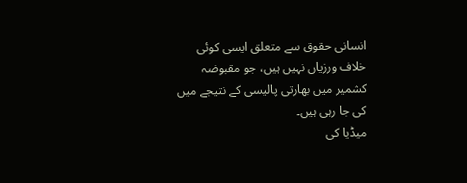انسانی حقوق سے متعلق ایسی کوئی خلاف ورزیاں نہیں ہیں، جو مقبوضہ کشمیر میں بھارتی پالیسی کے نتیجے میں کی جا رہی ہیں۔
میڈیا کی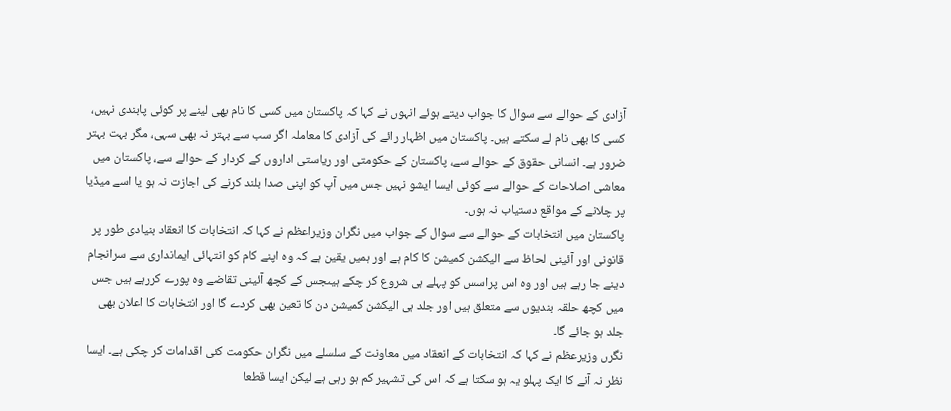آزادی کے حوالے سے سوال کا جواب دیتے ہوئے انہوں نے کہا کہ پاکستان میں کسی کا نام بھی لینے پر کوئی پابندی نہیں، کسی کا بھی نام لے سکتے ہیں۔ پاکستان میں اظہار رائے کی آزادی کا معاملہ اگر سب سے بہتر نہ بھی سہی، مگر بہت بہتر ضرور ہے۔ انسانی حقوق کے حوالے سے، پاکستان کے حکومتی اور ریاستی اداروں کے کردار کے حوالے سے، پاکستان میں معاشی اصلاحات کے حوالے سے کوئی ایسا ایشو نہیں جس میں آپ کو اپنی صدا بلند کرنے کی اجازت نہ ہو یا اسے میڈیا پر چلانے کے مواقع دستیاب نہ ہوں۔
پاکستان میں انتخابات کے حوالے سے سوال کے جواب میں نگران وزیراعظم نے کہا کہ انتخابات کا انعقاد بنیادی طور پر قانونی اور آئینی لحاظ سے الیکشن کمیشن کا کام ہے اور ہمیں یقین ہے کہ وہ اپنے کام کو انتہائی ایمانداری سے سرانجام دینے جا رہے ہیں اور وہ اس پراسس کو پہلے ہی شروع کر چکے ہیںجس کے کچھ آئینی تقاضے وہ پورے کررہے ہیں جس میں کچھ حلقہ بندیوں سے متعلق ہیں اور جلد ہی الیکشن کمیشن دن کا تعین بھی کردے گا اور انتخابات کا اعلان بھی جلد ہو جائے گا۔
نگرں وزیرعظم نے کہا کہ انتخابات کے انعقاد میں معاونت کے سلسلے میں نگران حکومت کئی اقدامات کر چکی ہے۔ ایسا نظر نہ آنے کا ایک پہلو یہ ہو سکتا ہے کہ اس کی تشہیر کم ہو رہی ہے لیکن ایسا قطعا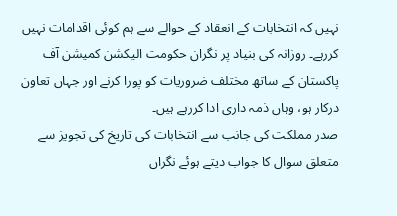نہیں کہ انتخابات کے انعقاد کے حوالے سے ہم کوئی اقدامات نہیں کررہے۔ روزانہ کی بنیاد پر نگران حکومت الیکشن کمیشن آف پاکستان کے ساتھ مختلف ضروریات کو پورا کرنے اور جہاں تعاون درکار ہو، وہاں ذمہ داری ادا کررہے ہیں۔
صدر مملکت کی جانب سے انتخابات کی تاریخ کی تجویز سے متعلق سوال کا جواب دیتے ہوئے نگراں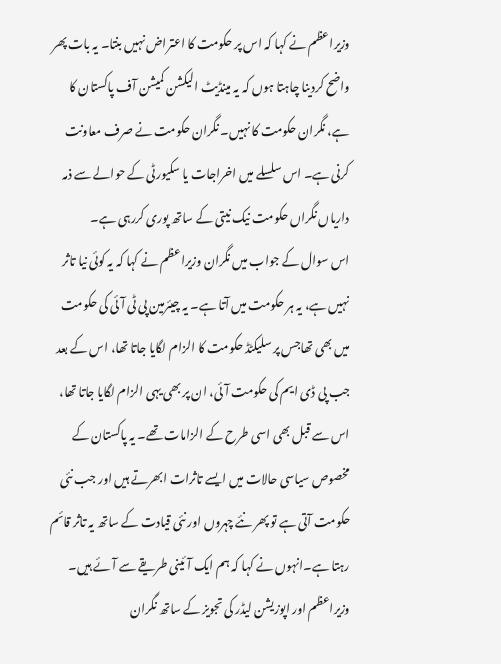وزیراعظم نے کہا کہ اس پر حکومت کا اعتراض نہیں بنتا۔ یہ بات پھر واضح کردینا چاہتا ہوں کہ یہ مینڈیٹ الیکشن کمیشن آف پاکستان کا ہے، نگران حکومت کا نہیں۔ نگران حکومت نے صرف معاونت کرنی ہے۔ اس سلسلے میں اخراجات یا سکیورٹی کے حوالے سے ذمہ داریاں نگراں حکومت نیک نیتی کے ساتھ پوری کررہی ہے۔
اس سوال کے جواب میں نگران وزیراعظم نے کہا کہ یہ کوئی نیا تاثر نہیں ہے، یہ ہر حکومت میں آتا ہے۔ یہ چیئرمین پی ٹی آئی کی حکومت میں بھی تھاجس پر سلیکٹڈ حکومت کا الزام لگایا جاتا تھا، اس کے بعد جب پی ڈی ایم کی حکومت آئی، ان پر بھی یہی الزام لگایا جاتا تھا، اس سے قبل بھی اسی طرح کے الزامات تھے۔ یہ پاکستان کے مخصوص سیاسی حالات میں ایسے تاثرات ابھرتے ہیں اور جب نئی حکومت آتی ہے تو پھر نئے چہروں اور نئی قیادت کے ساتھ یہ تاثر قائم رہتا ہے۔انہوں نے کہا کہ ہم ایک آئینی طریقے سے آئے ہیں۔ وزیراعظم اور اپوزیشن لیڈر کی تجویز کے ساتھ نگران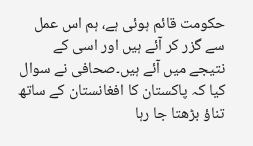حکومت قائم ہوئی ہے، ہم اس عمل سے گزر کر آئے ہیں اور اسی کے نتیجے میں آئے ہیں۔صحافی نے سوال کیا کہ پاکستان کا افغانستان کے ساتھ تناؤ بڑھتا جا رہا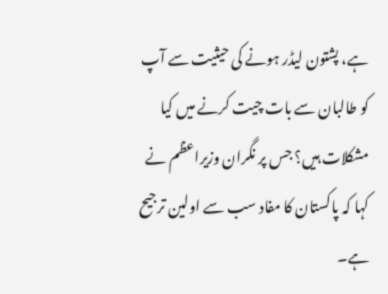ہے، پشتون لیڈر ہونے کی حیثیت سے آپ کو طالبان سے بات چیت کرنے میں کیا مشکلات ہیں؟ جس پر نگران وزیراعظم نے کہا کہ پاکستان کا مفاد سب سے اولین ترجیح ہے۔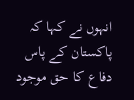انہوں نے کہا کہ پاکستان کے پاس دفاع کا حق موجود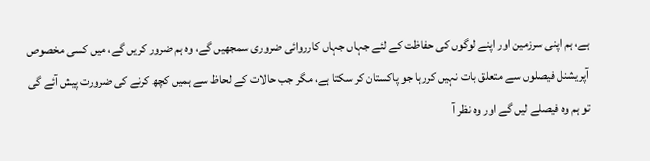ہے، ہم اپنی سرزمین اور اپنے لوگوں کی حفاظت کے لئے جہاں جہاں کارروائی ضروری سمجھیں گے، وہ ہم ضرور کریں گے، میں کسی مخصوص آپریشنل فیصلوں سے متعلق بات نہیں کررہا جو پاکستان کر سکتا ہے، مگر جب حالات کے لحاظ سے ہمیں کچھ کرنے کی ضرورت پیش آئے گی تو ہم وہ فیصلے لیں گے اور وہ نظر آ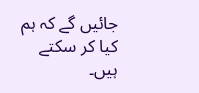جائیں گے کہ ہم کیا کر سکتے ہیں۔